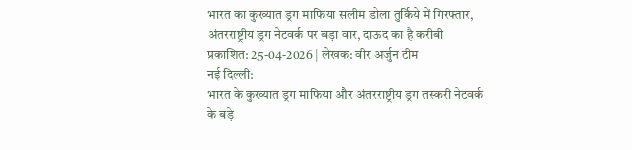भारत का कुख्यात ड्रग माफिया सलीम डोला तुर्किये में गिरफ्तार, अंतरराष्ट्रीय ड्रग नेटवर्क पर बड़ा वार, दाऊद का है करीबी
प्रकाशित: 25-04-2026 | लेखक: वीर अर्जुन टीम
नई दिल्ली:
भारत के कुख्यात ड्रग माफिया और अंतरराष्ट्रीय ड्रग तस्करी नेटवर्क के बड़े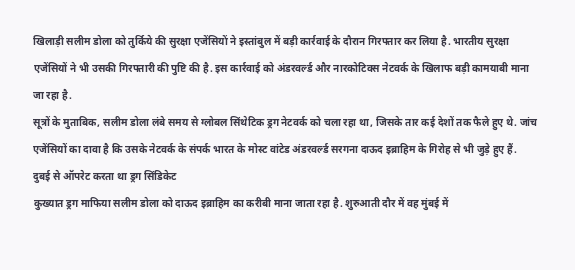खिलाड़ी सलीम डोला को तुर्किये की सुरक्षा एजेंसियों ने इस्तांबुल में बड़ी कार्रवाई के दौरान गिरफ्तार कर लिया है. भारतीय सुरक्षा एजेंसियों ने भी उसकी गिरफ्तारी की पुष्टि की है. इस कार्रवाई को अंडरवर्ल्ड और नारकोटिक्स नेटवर्क के खिलाफ बड़ी कामयाबी माना जा रहा है.
सूत्रों के मुताबिक, सलीम डोला लंबे समय से ग्लोबल सिंथेटिक ड्रग नेटवर्क को चला रहा था, जिसके तार कई देशों तक फैले हुए थे. जांच एजेंसियों का दावा है कि उसके नेटवर्क के संपर्क भारत के मोस्ट वांटेड अंडरवर्ल्ड सरगना दाऊद इब्राहिम के गिरोह से भी जुड़े हुए हैं.
दुबई से ऑपरेट करता था ड्रग सिंडिकेट
कुख्यात ड्रग माफिया सलीम डोला को दाऊद इब्राहिम का करीबी माना जाता रहा है. शुरुआती दौर में वह मुंबई में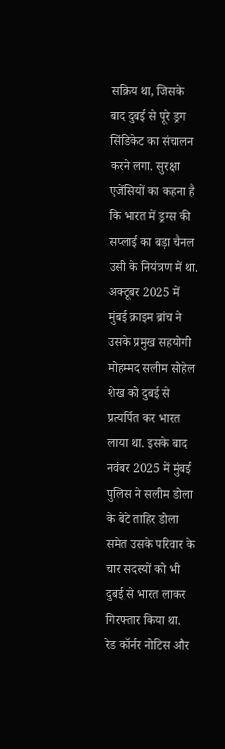सक्रिय था, जिसके बाद दुबई से पूरे ड्रग सिंडिकेट का संचालन करने लगा. सुरक्षा एजेंसियों का कहना है कि भारत में ड्रग्स की सप्लाई का बड़ा चैनल उसी के नियंत्रण में था.
अक्टूबर 2025 में मुंबई क्राइम ब्रांच ने उसके प्रमुख सहयोगी मोहम्मद सलीम सोहेल शेख को दुबई से प्रत्यर्पित कर भारत लाया था. इसके बाद नवंबर 2025 में मुंबई पुलिस ने सलीम डोला के बेटे ताहिर डोला समेत उसके परिवार के चार सदस्यों को भी दुबई से भारत लाकर गिरफ्तार किया था.
रेड कॉर्नर नोटिस और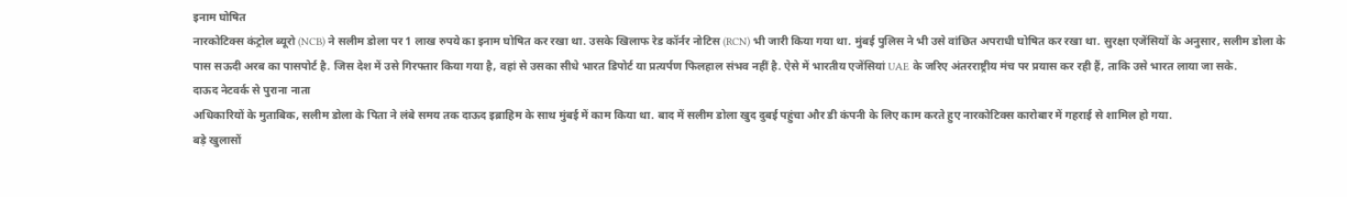इनाम घोषित
नारकोटिक्स कंट्रोल ब्यूरो (NCB) ने सलीम डोला पर 1 लाख रुपये का इनाम घोषित कर रखा था. उसके खिलाफ रेड कॉर्नर नोटिस (RCN) भी जारी किया गया था. मुंबई पुलिस ने भी उसे वांछित अपराधी घोषित कर रखा था. सुरक्षा एजेंसियों के अनुसार, सलीम डोला के पास सऊदी अरब का पासपोर्ट है. जिस देश में उसे गिरफ्तार किया गया है, वहां से उसका सीधे भारत डिपोर्ट या प्रत्यर्पण फिलहाल संभव नहीं है. ऐसे में भारतीय एजेंसियां UAE के जरिए अंतरराष्ट्रीय मंच पर प्रयास कर रही हैं, ताकि उसे भारत लाया जा सके.
दाऊद नेटवर्क से पुराना नाता
अधिकारियों के मुताबिक, सलीम डोला के पिता ने लंबे समय तक दाऊद इब्राहिम के साथ मुंबई में काम किया था. बाद में सलीम डोला खुद दुबई पहुंचा और डी कंपनी के लिए काम करते हुए नारकोटिक्स कारोबार में गहराई से शामिल हो गया.
बड़े खुलासों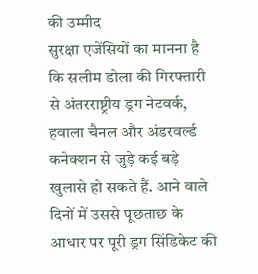की उम्मीद
सुरक्षा एजेंसियों का मानना है कि सलीम डोला की गिरफ्तारी से अंतरराष्ट्रीय ड्रग नेटवर्क, हवाला चैनल और अंडरवर्ल्ड कनेक्शन से जुड़े कई बड़े खुलासे हो सकते हैं. आने वाले दिनों में उससे पूछताछ के आधार पर पूरी ड्रग सिंडिकेट की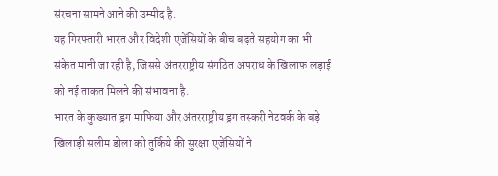संरचना सामने आने की उम्मीद है.
यह गिरफ्तारी भारत और विदेशी एजेंसियों के बीच बढ़ते सहयोग का भी संकेत मानी जा रही है, जिससे अंतरराष्ट्रीय संगठित अपराध के खिलाफ लड़ाई को नई ताकत मिलने की संभावना है.
भारत के कुख्यात ड्रग माफिया और अंतरराष्ट्रीय ड्रग तस्करी नेटवर्क के बड़े खिलाड़ी सलीम डोला को तुर्किये की सुरक्षा एजेंसियों ने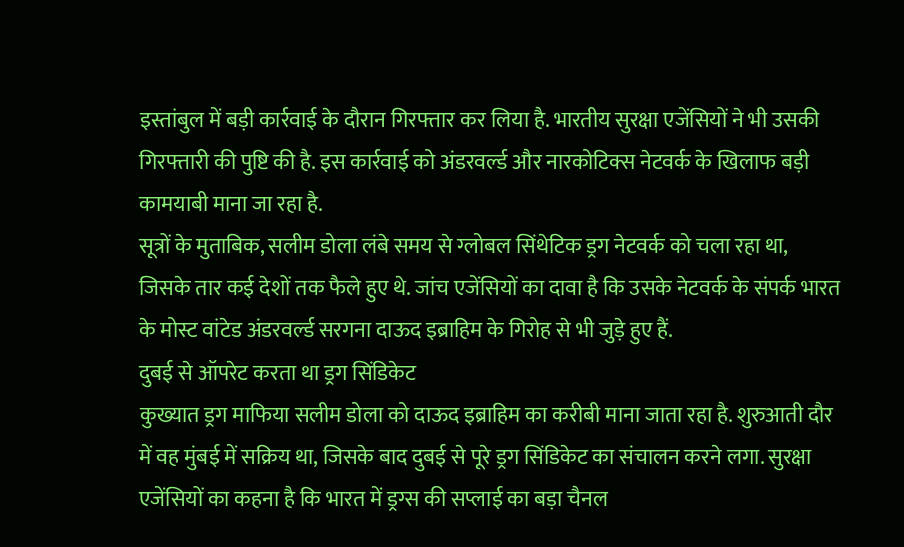इस्तांबुल में बड़ी कार्रवाई के दौरान गिरफ्तार कर लिया है. भारतीय सुरक्षा एजेंसियों ने भी उसकी गिरफ्तारी की पुष्टि की है. इस कार्रवाई को अंडरवर्ल्ड और नारकोटिक्स नेटवर्क के खिलाफ बड़ी कामयाबी माना जा रहा है.
सूत्रों के मुताबिक, सलीम डोला लंबे समय से ग्लोबल सिंथेटिक ड्रग नेटवर्क को चला रहा था, जिसके तार कई देशों तक फैले हुए थे. जांच एजेंसियों का दावा है कि उसके नेटवर्क के संपर्क भारत के मोस्ट वांटेड अंडरवर्ल्ड सरगना दाऊद इब्राहिम के गिरोह से भी जुड़े हुए हैं.
दुबई से ऑपरेट करता था ड्रग सिंडिकेट
कुख्यात ड्रग माफिया सलीम डोला को दाऊद इब्राहिम का करीबी माना जाता रहा है. शुरुआती दौर में वह मुंबई में सक्रिय था, जिसके बाद दुबई से पूरे ड्रग सिंडिकेट का संचालन करने लगा. सुरक्षा एजेंसियों का कहना है कि भारत में ड्रग्स की सप्लाई का बड़ा चैनल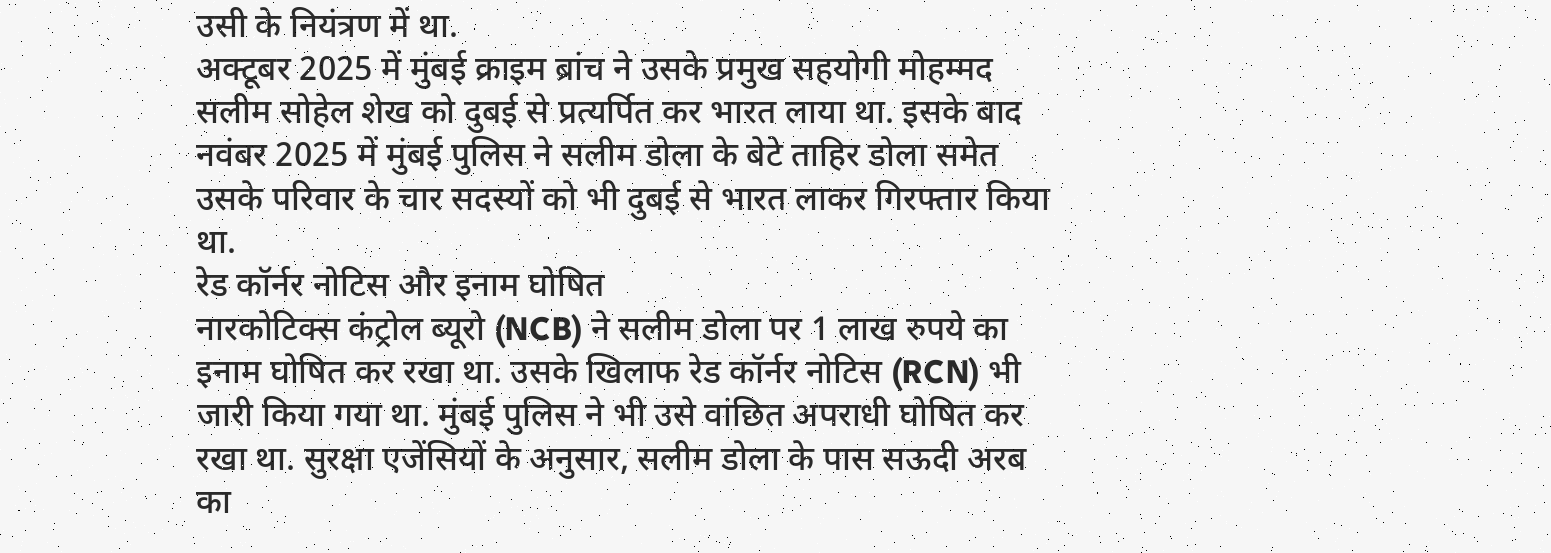उसी के नियंत्रण में था.
अक्टूबर 2025 में मुंबई क्राइम ब्रांच ने उसके प्रमुख सहयोगी मोहम्मद सलीम सोहेल शेख को दुबई से प्रत्यर्पित कर भारत लाया था. इसके बाद नवंबर 2025 में मुंबई पुलिस ने सलीम डोला के बेटे ताहिर डोला समेत उसके परिवार के चार सदस्यों को भी दुबई से भारत लाकर गिरफ्तार किया था.
रेड कॉर्नर नोटिस और इनाम घोषित
नारकोटिक्स कंट्रोल ब्यूरो (NCB) ने सलीम डोला पर 1 लाख रुपये का इनाम घोषित कर रखा था. उसके खिलाफ रेड कॉर्नर नोटिस (RCN) भी जारी किया गया था. मुंबई पुलिस ने भी उसे वांछित अपराधी घोषित कर रखा था. सुरक्षा एजेंसियों के अनुसार, सलीम डोला के पास सऊदी अरब का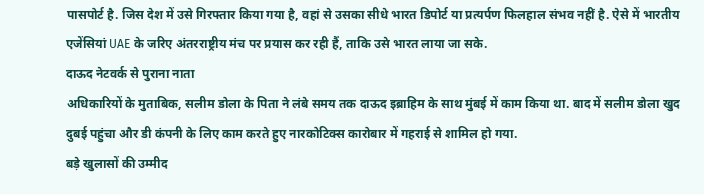पासपोर्ट है. जिस देश में उसे गिरफ्तार किया गया है, वहां से उसका सीधे भारत डिपोर्ट या प्रत्यर्पण फिलहाल संभव नहीं है. ऐसे में भारतीय एजेंसियां UAE के जरिए अंतरराष्ट्रीय मंच पर प्रयास कर रही हैं, ताकि उसे भारत लाया जा सके.
दाऊद नेटवर्क से पुराना नाता
अधिकारियों के मुताबिक, सलीम डोला के पिता ने लंबे समय तक दाऊद इब्राहिम के साथ मुंबई में काम किया था. बाद में सलीम डोला खुद दुबई पहुंचा और डी कंपनी के लिए काम करते हुए नारकोटिक्स कारोबार में गहराई से शामिल हो गया.
बड़े खुलासों की उम्मीद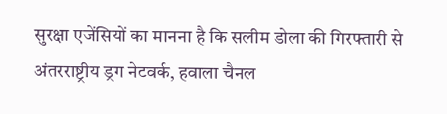सुरक्षा एजेंसियों का मानना है कि सलीम डोला की गिरफ्तारी से अंतरराष्ट्रीय ड्रग नेटवर्क, हवाला चैनल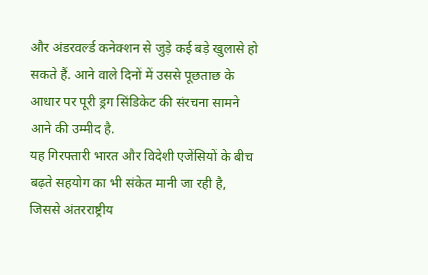और अंडरवर्ल्ड कनेक्शन से जुड़े कई बड़े खुलासे हो सकते हैं. आने वाले दिनों में उससे पूछताछ के आधार पर पूरी ड्रग सिंडिकेट की संरचना सामने आने की उम्मीद है.
यह गिरफ्तारी भारत और विदेशी एजेंसियों के बीच बढ़ते सहयोग का भी संकेत मानी जा रही है, जिससे अंतरराष्ट्रीय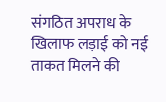संगठित अपराध के खिलाफ लड़ाई को नई ताकत मिलने की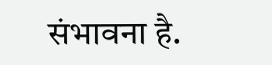संभावना है.